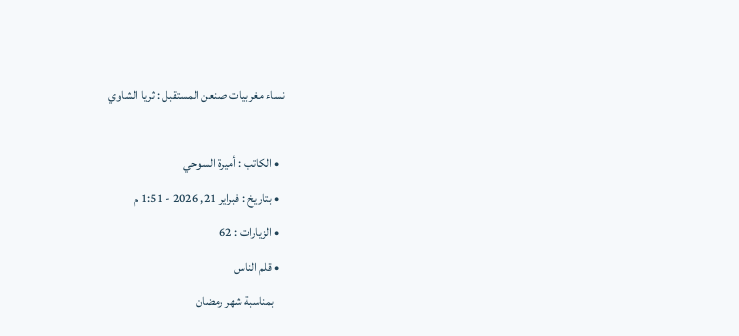نساء مغربيات صنعن المستقبل : ثريا الشاوي

  • الكاتب : أميرة السوحي
  • بتاريخ : فبراير 21, 2026 - 1:51 م
  • الزيارات : 62
  • قلم الناس
    بمناسبة شهر رمضان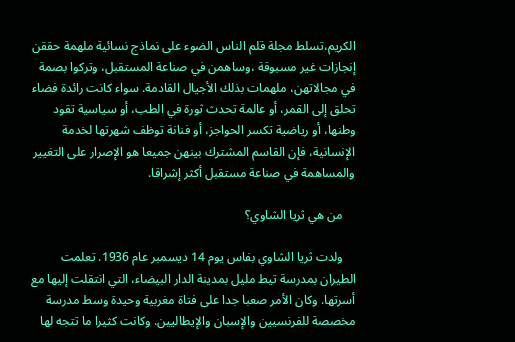الكريم،تسلط مجلة قلم الناس الضوء على نماذج نسائية ملهمة حققن إنجازات غير مسبوقة ،وساهمن في صناعة المستقبل، وتركوا بصمة في مجالاتهن، ملهمات بذلك الأجيال القادمة. سواء كانت رائدة فضاء تحلق إلى القمر، أو عالمة تحدث ثورة في الطب، أو سياسية تقود وطنها، أو رياضية تكسر الحواجز، أو فنانة توظف شهرتها لخدمة الإنسانية، فإن القاسم المشترك بينهن جميعا هو الإصرار على التغيير والمساهمة في صناعة مستقبل أكثر إشراقا.

    من هي ثريا الشاوي؟

    ولدت ثريا الشاوي بفاس يوم 14 ديسمبر عام 1936. تعلمت الطيران بمدرسة تيط مليل بمدينة الدار البيضاء، التي انتقلت إليها مع أسرتها. وكان الأمر صعبا جدا على فتاة مغربية وحيدة وسط مدرسة مخصصة للفرنسيين والإسبان والإيطاليين. وكانت كثيرا ما تتجه لها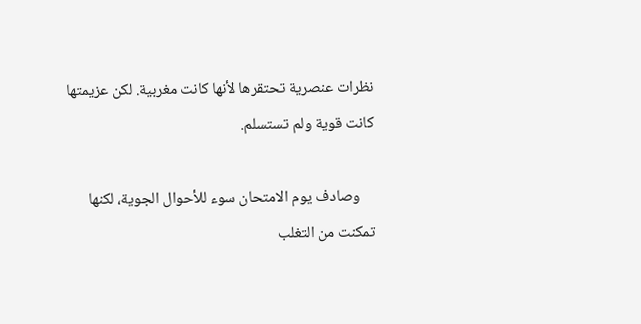نظرات عنصرية تحتقرها لأنها كانت مغربية. لكن عزيمتها كانت قوية ولم تستسلم.

    وصادف يوم الامتحان سوء للأحوال الجوية، لكنها تمكنت من التغلب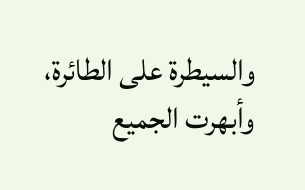والسيطرة على الطائرة، وأبهرت الجميع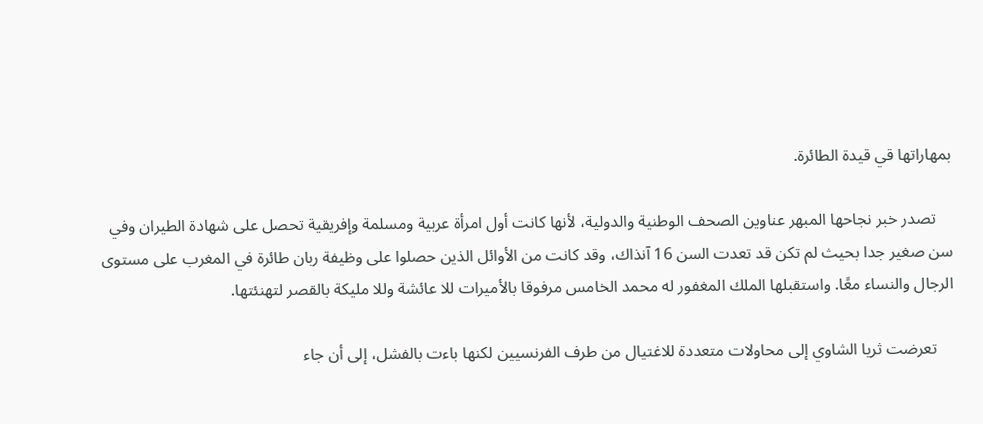بمهاراتها قي قيدة الطائرة.

    تصدر خبر نجاحها المبهر عناوين الصحف الوطنية والدولية، لأنها كانت أول امرأة عربية ومسلمة وإفريقية تحصل على شهادة الطيران وفي سن صغير جدا بحيث لم تكن قد تعدت السن 16 آنذاك، وقد كانت من الأوائل الذين حصلوا على وظيفة ربان طائرة في المغرب على مستوى الرجال والنساء معًا. واستقبلها الملك المغفور له محمد الخامس مرفوقا بالأميرات للا عائشة وللا مليكة بالقصر لتهنئتها.

    تعرضت ثريا الشاوي إلى محاولات متعددة للاغتيال من طرف الفرنسيين لكنها باءت بالفشل، إلى أن جاء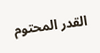القدر المحتوم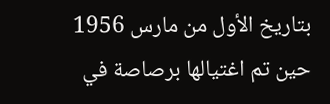بتاريخ الأول من مارس 1956 حين تم اغتيالها برصاصة في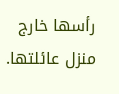رأسها خارج منزل عائلتها.